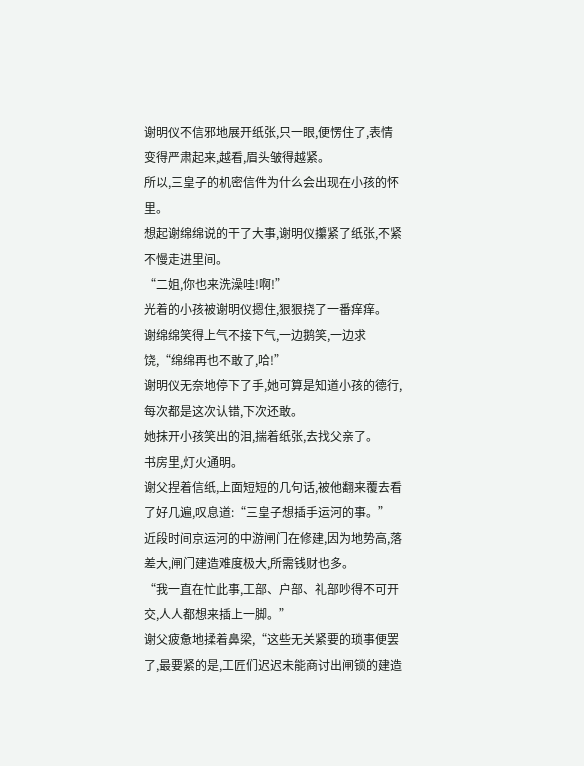谢明仪不信邪地展开纸张,只一眼,便愣住了,表情变得严肃起来,越看,眉头皱得越紧。
所以,三皇子的机密信件为什么会出现在小孩的怀里。
想起谢绵绵说的干了大事,谢明仪攥紧了纸张,不紧不慢走进里间。
“二姐,你也来洗澡哇!啊!”
光着的小孩被谢明仪摁住,狠狠挠了一番痒痒。
谢绵绵笑得上气不接下气,一边鹅笑,一边求饶,“绵绵再也不敢了,哈!”
谢明仪无奈地停下了手,她可算是知道小孩的德行,每次都是这次认错,下次还敢。
她抹开小孩笑出的泪,揣着纸张,去找父亲了。
书房里,灯火通明。
谢父捏着信纸,上面短短的几句话,被他翻来覆去看了好几遍,叹息道:“三皇子想插手运河的事。”
近段时间京运河的中游闸门在修建,因为地势高,落差大,闸门建造难度极大,所需钱财也多。
“我一直在忙此事,工部、户部、礼部吵得不可开交,人人都想来插上一脚。”
谢父疲惫地揉着鼻梁,“这些无关紧要的琐事便罢了,最要紧的是,工匠们迟迟未能商讨出闸锁的建造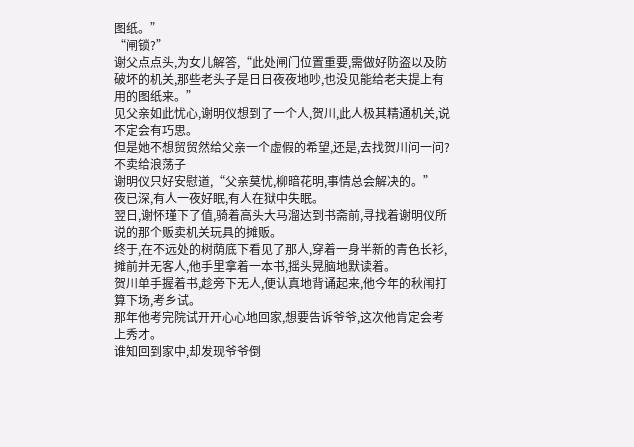图纸。”
“闸锁?”
谢父点点头,为女儿解答,“此处闸门位置重要,需做好防盗以及防破坏的机关,那些老头子是日日夜夜地吵,也没见能给老夫提上有用的图纸来。”
见父亲如此忧心,谢明仪想到了一个人,贺川,此人极其精通机关,说不定会有巧思。
但是她不想贸贸然给父亲一个虚假的希望,还是,去找贺川问一问?
不卖给浪荡子
谢明仪只好安慰道,“父亲莫忧,柳暗花明,事情总会解决的。”
夜已深,有人一夜好眠,有人在狱中失眠。
翌日,谢怀瑾下了值,骑着高头大马溜达到书斋前,寻找着谢明仪所说的那个贩卖机关玩具的摊贩。
终于,在不远处的树荫底下看见了那人,穿着一身半新的青色长衫,摊前并无客人,他手里拿着一本书,摇头晃脑地默读着。
贺川单手握着书,趁旁下无人,便认真地背诵起来,他今年的秋闱打算下场,考乡试。
那年他考完院试开开心心地回家,想要告诉爷爷,这次他肯定会考上秀才。
谁知回到家中,却发现爷爷倒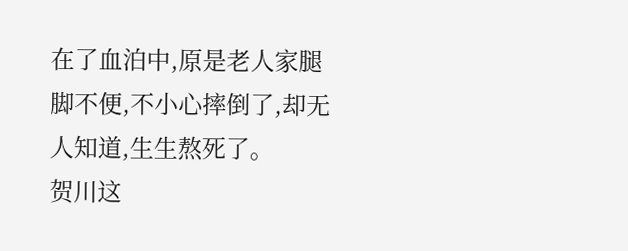在了血泊中,原是老人家腿脚不便,不小心摔倒了,却无人知道,生生熬死了。
贺川这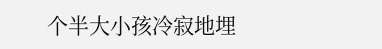个半大小孩冷寂地埋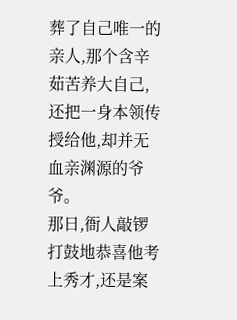葬了自己唯一的亲人,那个含辛茹苦养大自己,还把一身本领传授给他,却并无血亲渊源的爷爷。
那日,衙人敲锣打鼓地恭喜他考上秀才,还是案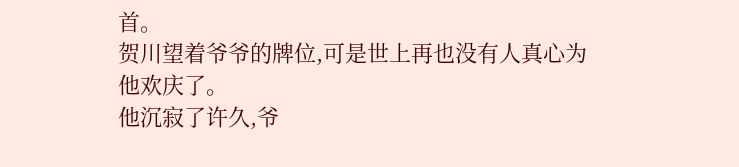首。
贺川望着爷爷的牌位,可是世上再也没有人真心为他欢庆了。
他沉寂了许久,爷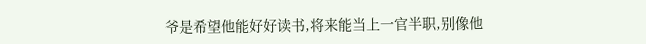爷是希望他能好好读书,将来能当上一官半职,别像他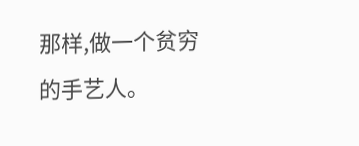那样,做一个贫穷的手艺人。